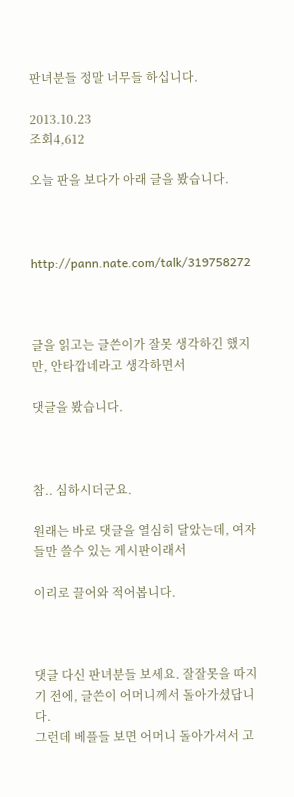판녀분들 정말 너무들 하십니다.

2013.10.23
조회4,612

오늘 판을 보다가 아래 글을 봤습니다.



http://pann.nate.com/talk/319758272



글을 읽고는 글쓴이가 잘못 생각하긴 했지만, 안타깝네라고 생각하면서

댓글을 봤습니다.



참.. 심하시더군요.

원래는 바로 댓글을 열심히 달았는데, 여자들만 쓸수 있는 게시판이래서

이리로 끌어와 적어봅니다.



댓글 다신 판녀분들 보세요. 잘잘못을 따지기 전에, 글쓴이 어머니께서 돌아가셨답니다.
그런데 베플들 보면 어머니 돌아가셔서 고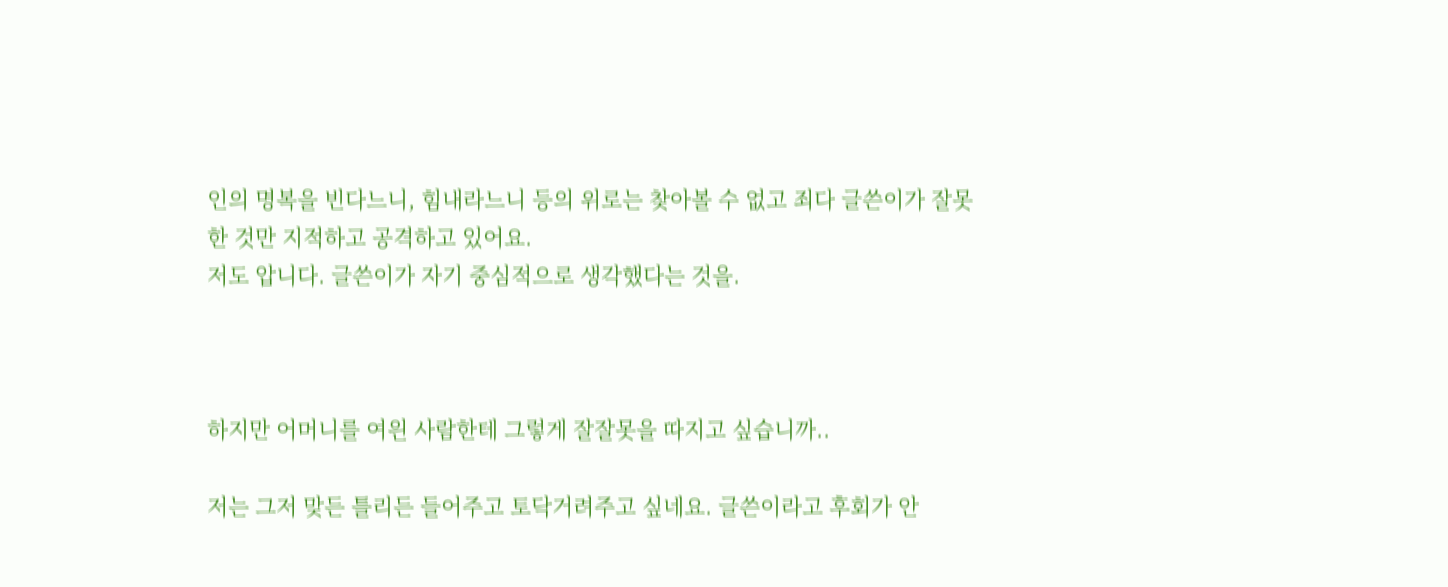인의 명복을 빈다느니, 힘내라느니 등의 위로는 찾아볼 수 없고 죄다 글쓴이가 잘못한 것만 지적하고 공격하고 있어요.
저도 압니다. 글쓴이가 자기 중심적으로 생각했다는 것을.



하지만 어머니를 여읜 사람한테 그렇게 잘잘못을 따지고 싶습니까..

저는 그저 맞든 틀리든 들어주고 토닥거려주고 싶네요. 글쓴이라고 후회가 안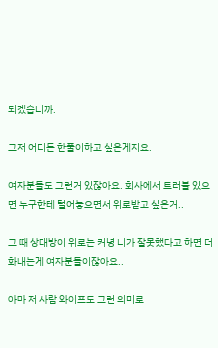되겠습니까.

그저 어디든 한풀이하고 싶은게지요.

여자분들도 그런거 있잖아요. 회사에서 트러블 있으면 누구한테 털어놓으면서 위로받고 싶은거..

그 때 상대방이 위로는 커녕 니가 잘못했다고 하면 더 화내는게 여자분들이잖아요..

아마 저 사람 와이프도 그런 의미로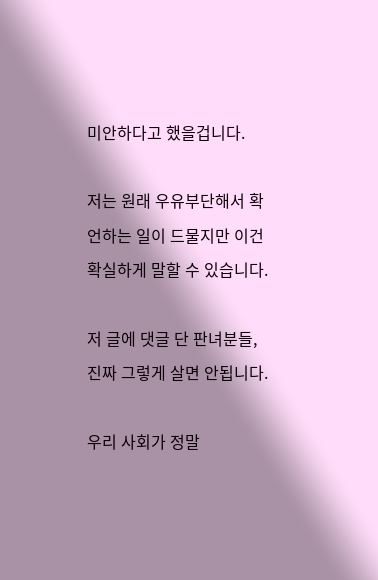미안하다고 했을겁니다.

저는 원래 우유부단해서 확언하는 일이 드물지만 이건 확실하게 말할 수 있습니다.

저 글에 댓글 단 판녀분들, 진짜 그렇게 살면 안됩니다.

우리 사회가 정말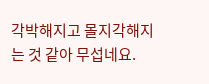각박해지고 몰지각해지는 것 같아 무섭네요.